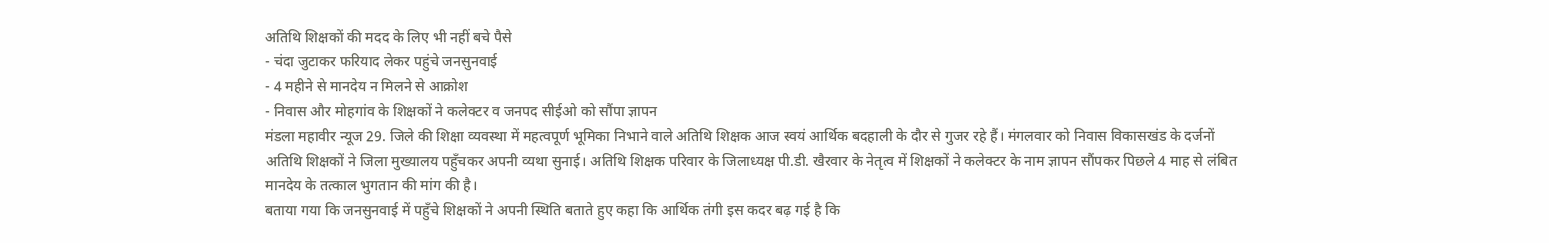अतिथि शिक्षकों की मदद के लिए भी नहीं बचे पैसे
- चंदा जुटाकर फरियाद लेकर पहुंचे जनसुनवाई
- 4 महीने से मानदेय न मिलने से आक्रोश
- निवास और मोहगांव के शिक्षकों ने कलेक्टर व जनपद सीईओ को सौंपा ज्ञापन
मंडला महावीर न्यूज 29. जिले की शिक्षा व्यवस्था में महत्वपूर्ण भूमिका निभाने वाले अतिथि शिक्षक आज स्वयं आर्थिक बदहाली के दौर से गुजर रहे हैं। मंगलवार को निवास विकासखंड के दर्जनों अतिथि शिक्षकों ने जिला मुख्यालय पहुँचकर अपनी व्यथा सुनाई। अतिथि शिक्षक परिवार के जिलाध्यक्ष पी.डी. खैरवार के नेतृत्व में शिक्षकों ने कलेक्टर के नाम ज्ञापन सौंपकर पिछले 4 माह से लंबित मानदेय के तत्काल भुगतान की मांग की है।
बताया गया कि जनसुनवाई में पहुँचे शिक्षकों ने अपनी स्थिति बताते हुए कहा कि आर्थिक तंगी इस कदर बढ़ गई है कि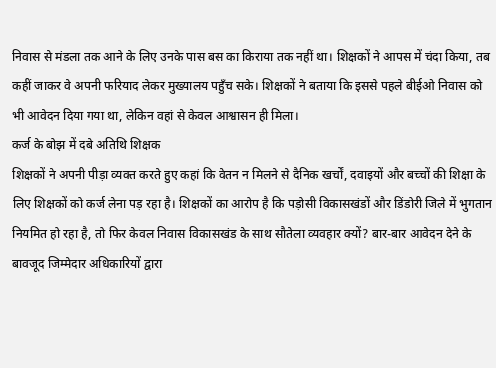निवास से मंडला तक आने के लिए उनके पास बस का किराया तक नहीं था। शिक्षकों ने आपस में चंदा किया, तब कहीं जाकर वे अपनी फरियाद लेकर मुख्यालय पहुँच सके। शिक्षकों ने बताया कि इससे पहले बीईओ निवास को भी आवेदन दिया गया था, लेकिन वहां से केवल आश्वासन ही मिला।
कर्ज के बोझ में दबे अतिथि शिक्षक
शिक्षकों ने अपनी पीड़ा व्यक्त करते हुए कहां कि वेतन न मिलने से दैनिक खर्चों, दवाइयों और बच्चों की शिक्षा के लिए शिक्षकों को कर्ज लेना पड़ रहा है। शिक्षकों का आरोप है कि पड़ोसी विकासखंडों और डिंडोरी जिले में भुगतान नियमित हो रहा है, तो फिर केवल निवास विकासखंड के साथ सौतेला व्यवहार क्यों? बार-बार आवेदन देने के बावजूद जिम्मेदार अधिकारियों द्वारा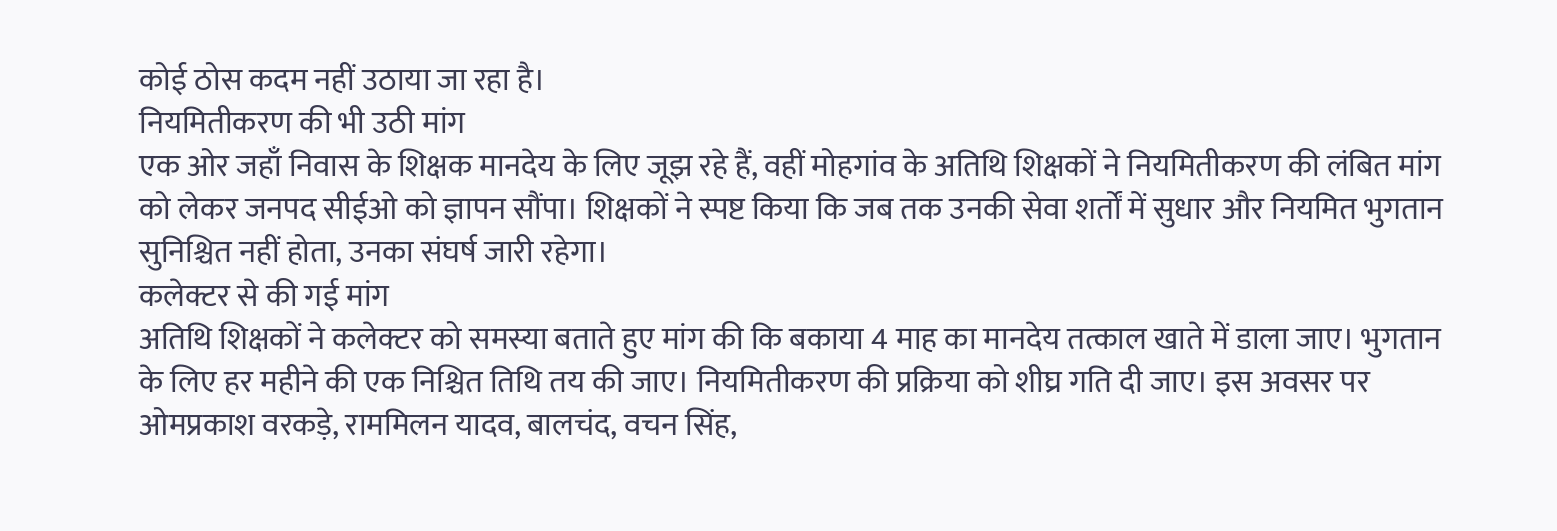कोई ठोस कदम नहीं उठाया जा रहा है।
नियमितीकरण की भी उठी मांग
एक ओर जहाँ निवास के शिक्षक मानदेय के लिए जूझ रहे हैं, वहीं मोहगांव के अतिथि शिक्षकों ने नियमितीकरण की लंबित मांग को लेकर जनपद सीईओ को ज्ञापन सौंपा। शिक्षकों ने स्पष्ट किया कि जब तक उनकी सेवा शर्तों में सुधार और नियमित भुगतान सुनिश्चित नहीं होता, उनका संघर्ष जारी रहेगा।
कलेक्टर से की गई मांग
अतिथि शिक्षकों ने कलेक्टर को समस्या बताते हुए मांग की कि बकाया 4 माह का मानदेय तत्काल खाते में डाला जाए। भुगतान के लिए हर महीने की एक निश्चित तिथि तय की जाए। नियमितीकरण की प्रक्रिया को शीघ्र गति दी जाए। इस अवसर पर ओमप्रकाश वरकड़े, राममिलन यादव, बालचंद, वचन सिंह,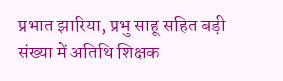प्रभात झारिया, प्रभु साहू सहित बड़ी संख्या में अतिथि शिक्षक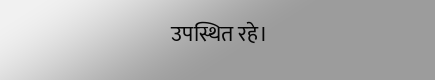उपस्थित रहे।